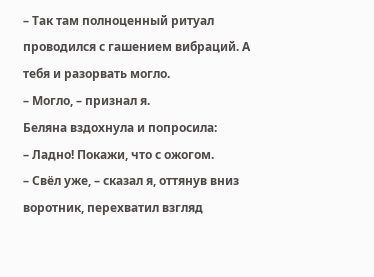– Так там полноценный ритуал проводился с гашением вибраций. А тебя и разорвать могло.
– Могло, – признал я.
Беляна вздохнула и попросила:
– Ладно! Покажи, что с ожогом.
– Свёл уже, – сказал я, оттянув вниз воротник, перехватил взгляд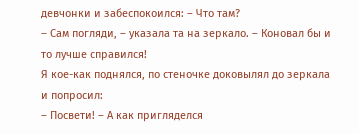девчонки и забеспокоился: – Что там?
– Сам погляди, – указала та на зеркало. – Коновал бы и то лучше справился!
Я кое-как поднялся, по стеночке доковылял до зеркала и попросил:
– Посвети! – А как пригляделся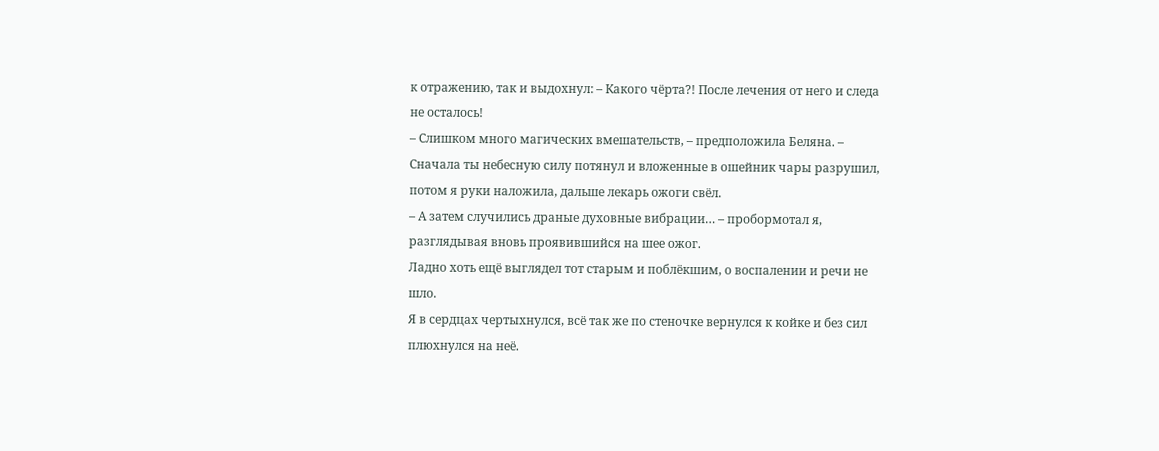к отражению, так и выдохнул: – Какого чёрта?! После лечения от него и следа не осталось!
– Слишком много магических вмешательств, – предположила Беляна. – Сначала ты небесную силу потянул и вложенные в ошейник чары разрушил, потом я руки наложила, дальше лекарь ожоги свёл.
– А затем случились драные духовные вибрации… – пробормотал я, разглядывая вновь проявившийся на шее ожог.
Ладно хоть ещё выглядел тот старым и поблёкшим, о воспалении и речи не шло.
Я в сердцах чертыхнулся, всё так же по стеночке вернулся к койке и без сил плюхнулся на неё.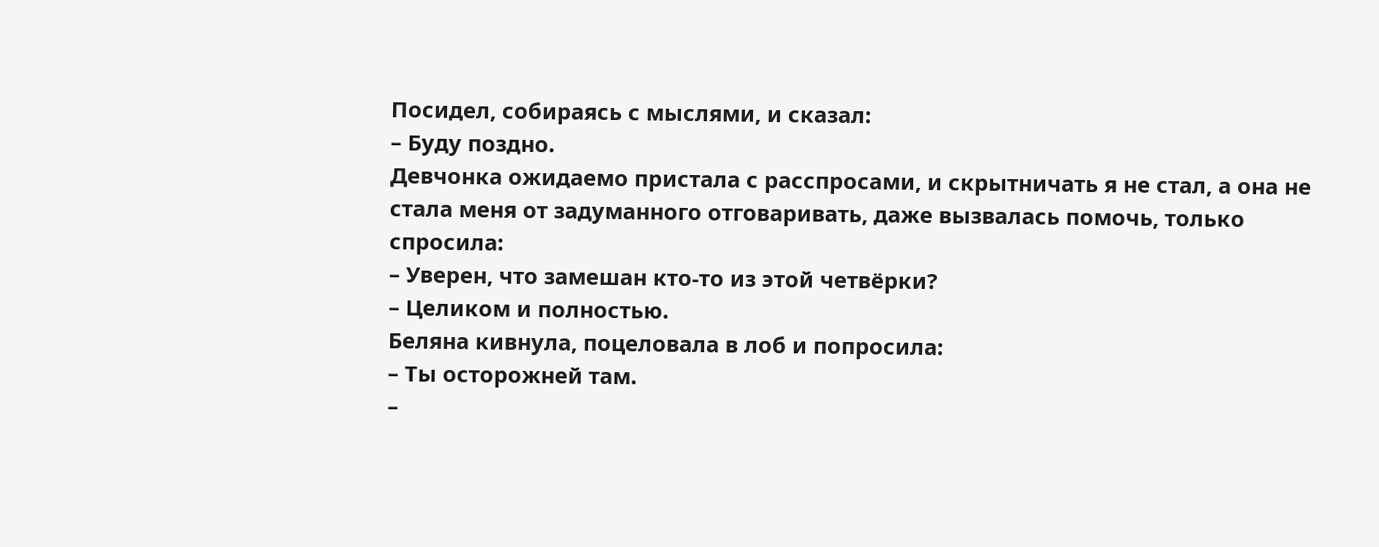Посидел, собираясь с мыслями, и сказал:
– Буду поздно.
Девчонка ожидаемо пристала с расспросами, и скрытничать я не стал, а она не стала меня от задуманного отговаривать, даже вызвалась помочь, только спросила:
– Уверен, что замешан кто-то из этой четвёрки?
– Целиком и полностью.
Беляна кивнула, поцеловала в лоб и попросила:
– Ты осторожней там.
–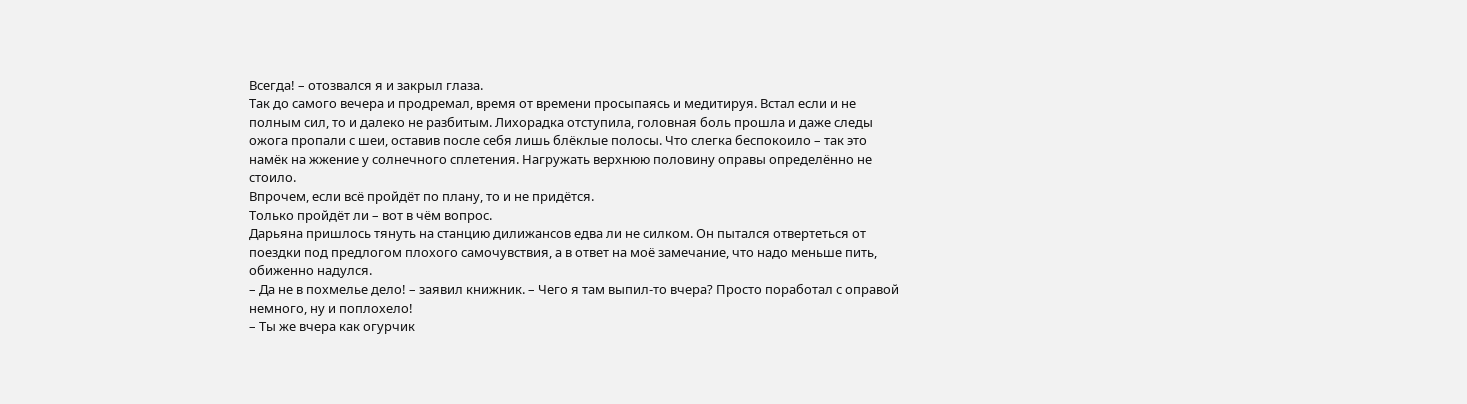Всегда! – отозвался я и закрыл глаза.
Так до самого вечера и продремал, время от времени просыпаясь и медитируя. Встал если и не полным сил, то и далеко не разбитым. Лихорадка отступила, головная боль прошла и даже следы ожога пропали с шеи, оставив после себя лишь блёклые полосы. Что слегка беспокоило – так это намёк на жжение у солнечного сплетения. Нагружать верхнюю половину оправы определённо не стоило.
Впрочем, если всё пройдёт по плану, то и не придётся.
Только пройдёт ли – вот в чём вопрос.
Дарьяна пришлось тянуть на станцию дилижансов едва ли не силком. Он пытался отвертеться от поездки под предлогом плохого самочувствия, а в ответ на моё замечание, что надо меньше пить, обиженно надулся.
– Да не в похмелье дело! – заявил книжник. – Чего я там выпил-то вчера? Просто поработал с оправой немного, ну и поплохело!
– Ты же вчера как огурчик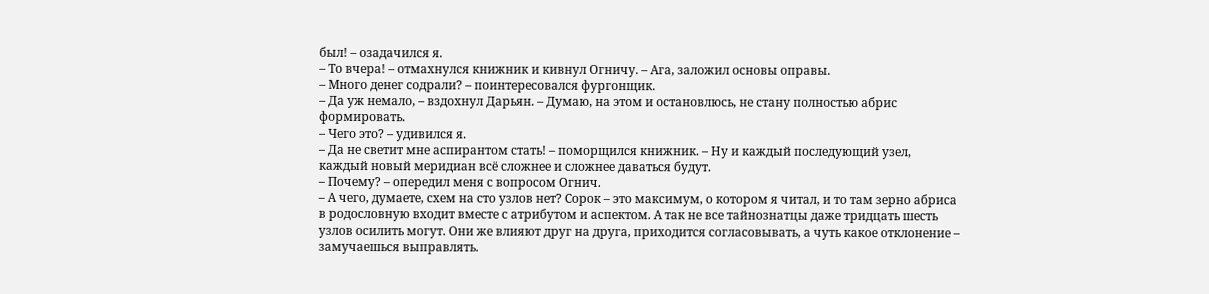был! – озадачился я.
– То вчера! – отмахнулся книжник и кивнул Огничу. – Ага, заложил основы оправы.
– Много денег содрали? – поинтересовался фургонщик.
– Да уж немало, – вздохнул Дарьян. – Думаю, на этом и остановлюсь, не стану полностью абрис формировать.
– Чего это? – удивился я.
– Да не светит мне аспирантом стать! – поморщился книжник. – Ну и каждый последующий узел, каждый новый меридиан всё сложнее и сложнее даваться будут.
– Почему? – опередил меня с вопросом Огнич.
– А чего, думаете, схем на сто узлов нет? Сорок – это максимум, о котором я читал, и то там зерно абриса в родословную входит вместе с атрибутом и аспектом. А так не все тайнознатцы даже тридцать шесть узлов осилить могут. Они же влияют друг на друга, приходится согласовывать, а чуть какое отклонение – замучаешься выправлять.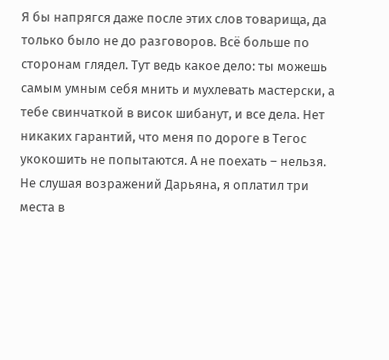Я бы напрягся даже после этих слов товарища, да только было не до разговоров. Всё больше по сторонам глядел. Тут ведь какое дело: ты можешь самым умным себя мнить и мухлевать мастерски, а тебе свинчаткой в висок шибанут, и все дела. Нет никаких гарантий, что меня по дороге в Тегос укокошить не попытаются. А не поехать – нельзя.
Не слушая возражений Дарьяна, я оплатил три места в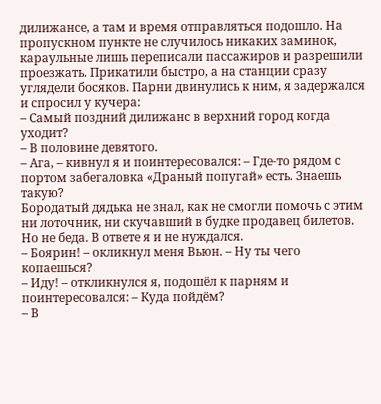дилижансе, а там и время отправляться подошло. На пропускном пункте не случилось никаких заминок, караульные лишь переписали пассажиров и разрешили проезжать. Прикатили быстро, а на станции сразу углядели босяков. Парни двинулись к ним, я задержался и спросил у кучера:
– Самый поздний дилижанс в верхний город когда уходит?
– В половине девятого.
– Ага, – кивнул я и поинтересовался: – Где-то рядом с портом забегаловка «Драный попугай» есть. Знаешь такую?
Бородатый дядька не знал, как не смогли помочь с этим ни лоточник, ни скучавший в будке продавец билетов. Но не беда. В ответе я и не нуждался.
– Боярин! – окликнул меня Вьюн. – Ну ты чего копаешься?
– Иду! – откликнулся я, подошёл к парням и поинтересовался: – Куда пойдём?
– В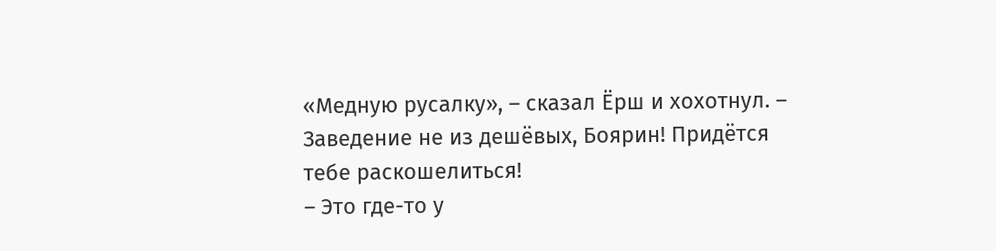«Медную русалку», – сказал Ёрш и хохотнул. – Заведение не из дешёвых, Боярин! Придётся тебе раскошелиться!
– Это где-то у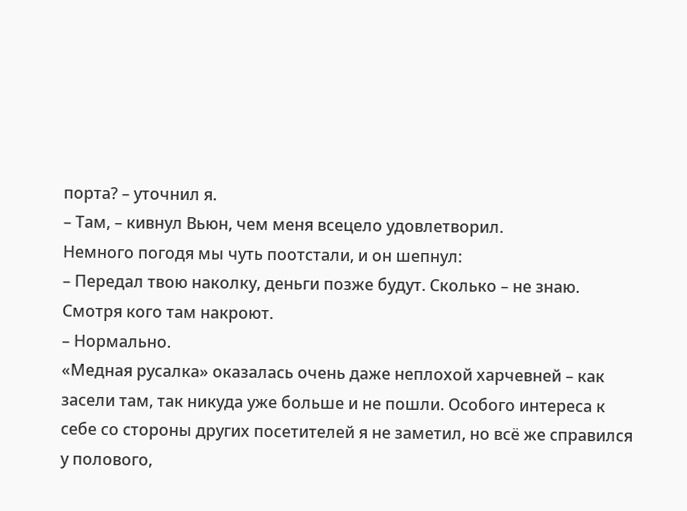порта? – уточнил я.
– Там, – кивнул Вьюн, чем меня всецело удовлетворил.
Немного погодя мы чуть поотстали, и он шепнул:
– Передал твою наколку, деньги позже будут. Сколько – не знаю. Смотря кого там накроют.
– Нормально.
«Медная русалка» оказалась очень даже неплохой харчевней – как засели там, так никуда уже больше и не пошли. Особого интереса к себе со стороны других посетителей я не заметил, но всё же справился у полового,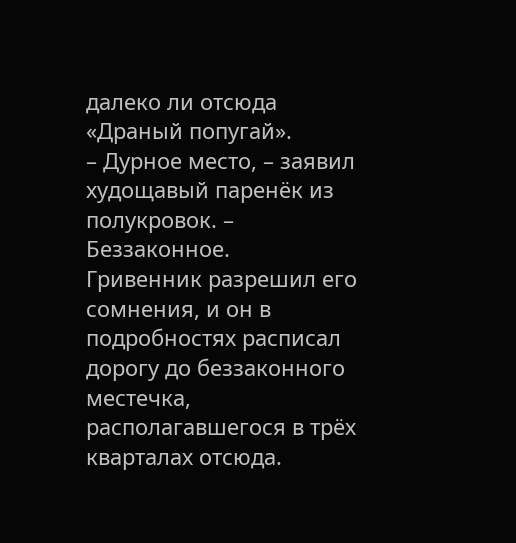далеко ли отсюда «Драный попугай».
– Дурное место, – заявил худощавый паренёк из полукровок. – Беззаконное.
Гривенник разрешил его сомнения, и он в подробностях расписал дорогу до беззаконного местечка, располагавшегося в трёх кварталах отсюда.